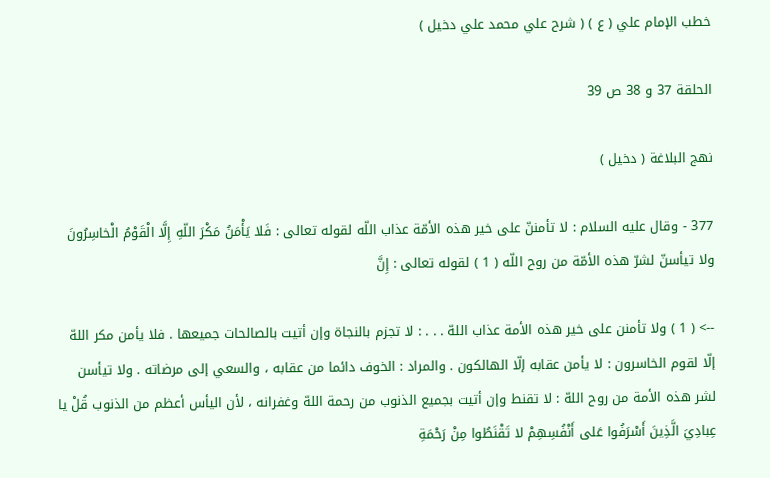خطب الإمام علي ( ع ) ( شرح علي محمد علي دخيل )

الحلقة 37 و 38 ص 39

نهج البلاغة ( دخيل )

377 - وقال عليه السلام : لا تأمننّ على خير هذه الأمّة عذاب اللّه لقوله تعالى : فَلا يَأْمَنُ مَكْرَ اللّهِ إِلَّا الْقَوْمُ الْخاسِرُونَ ولا تيأسنّ لشرّ هذه الأمّة من روح اللّه ( 1 ) لقوله تعالى : إِنَّ

--> ( 1 ) ولا تأمنن على خير هذه الأمة عذاب اللهّ . . . : لا تجزم بالنجاة وإن أتيت بالصالحات جميعها . فلا يأمن مكر اللهّ إلّا لقوم الخاسرون : لا يأمن عقابه إلّا الهالكون . والمراد : الخوف دائما من عقابه ، والسعي إلى مرضاته . ولا تيأسن لشر هذه الأمة من روح اللهّ : لا تقنط وإن أتيت بجميع الذنوب من رحمة اللهّ وغفرانه ، لأن اليأس أعظم من الذنوب قُلْ يا عِبادِيَ الَّذِينَ أَسْرَفُوا عَلى أَنْفُسِهِمْ لا تَقْنَطُوا مِنْ رَحْمَةِ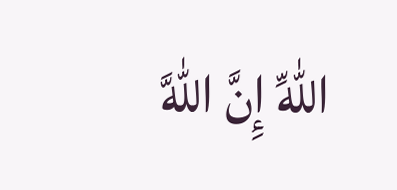اللهِّ إِنَّ اللهَّ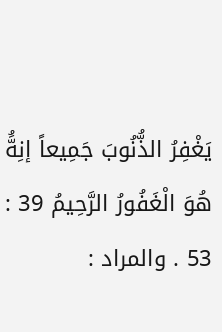يَغْفِرُ الذُّنُوبَ جَمِيعاً إنِهَُّ هُوَ الْغَفُورُ الرَّحِيمُ 39 : 53 . والمراد :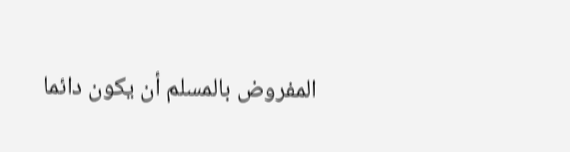المفروض بالمسلم أن يكون دائما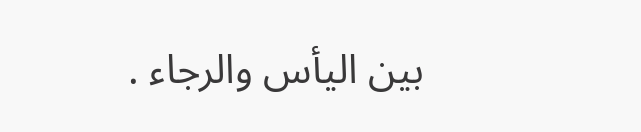بين اليأس والرجاء .